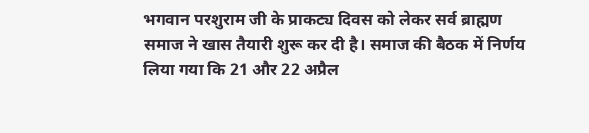भगवान परशुराम जी के प्राकट्य दिवस को लेकर सर्व ब्राह्मण समाज ने खास तैयारी शुरू कर दी है। समाज की बैठक में निर्णय लिया गया कि 21 और 22 अप्रैल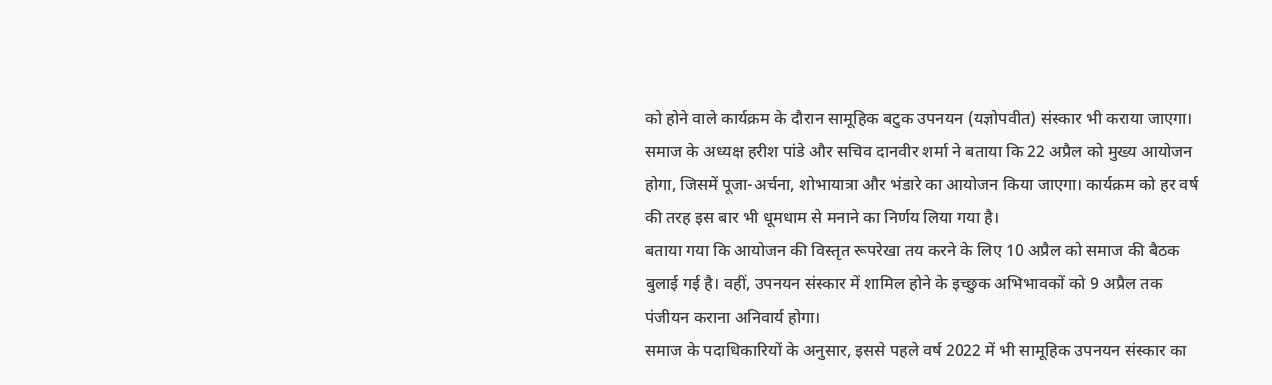को होने वाले कार्यक्रम के दौरान सामूहिक बटुक उपनयन (यज्ञोपवीत) संस्कार भी कराया जाएगा।
समाज के अध्यक्ष हरीश पांडे और सचिव दानवीर शर्मा ने बताया कि 22 अप्रैल को मुख्य आयोजन होगा, जिसमें पूजा-अर्चना, शोभायात्रा और भंडारे का आयोजन किया जाएगा। कार्यक्रम को हर वर्ष की तरह इस बार भी धूमधाम से मनाने का निर्णय लिया गया है।
बताया गया कि आयोजन की विस्तृत रूपरेखा तय करने के लिए 10 अप्रैल को समाज की बैठक बुलाई गई है। वहीं, उपनयन संस्कार में शामिल होने के इच्छुक अभिभावकों को 9 अप्रैल तक पंजीयन कराना अनिवार्य होगा।
समाज के पदाधिकारियों के अनुसार, इससे पहले वर्ष 2022 में भी सामूहिक उपनयन संस्कार का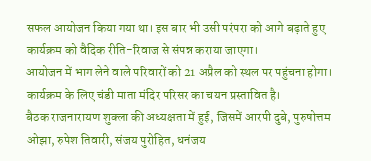सफल आयोजन किया गया था। इस बार भी उसी परंपरा को आगे बढ़ाते हुए कार्यक्रम को वैदिक रीति-रिवाज से संपन्न कराया जाएगा।
आयोजन में भाग लेने वाले परिवारों को 21 अप्रैल को स्थल पर पहुंचना होगा। कार्यक्रम के लिए चंडी माता मंदिर परिसर का चयन प्रस्तावित है।
बैठक राजनारायण शुक्ला की अध्यक्षता में हुई, जिसमें आरपी दुबे, पुरुषोत्तम ओझा, रुपेश तिवारी, संजय पुरोहित, धनंजय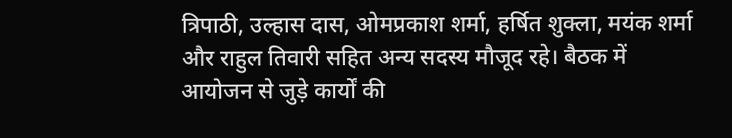त्रिपाठी, उल्हास दास, ओमप्रकाश शर्मा, हर्षित शुक्ला, मयंक शर्मा और राहुल तिवारी सहित अन्य सदस्य मौजूद रहे। बैठक में आयोजन से जुड़े कार्यों की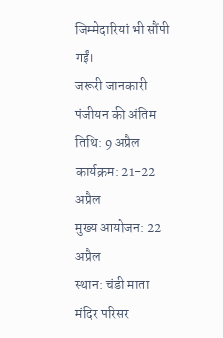जिम्मेदारियां भी सौंपी गईं।
जरूरी जानकारी
पंजीयन की अंतिम तिथि: 9 अप्रैल
कार्यक्रम: 21-22 अप्रैल
मुख्य आयोजन: 22 अप्रैल
स्थान: चंडी माता मंदिर परिसर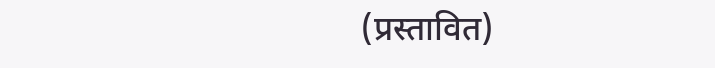(प्रस्तावित)